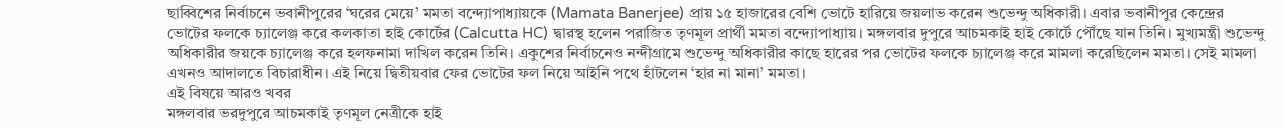ছাব্বিশের নির্বাচনে ভবানীপুরের ‘ঘরের মেয়ে’ মমতা বন্দ্যোপাধ্যায়কে (Mamata Banerjee) প্রায় ১৫ হাজারের বেশি ভোটে হারিয়ে জয়লাভ করেন শুভেন্দু অধিকারী। এবার ভবানীপুর কেন্দ্রের ভোটের ফলকে চ্যালেঞ্জ করে কলকাতা হাই কোর্টের (Calcutta HC) দ্বারস্থ হলেন পরাজিত তৃণমূল প্রার্থী মমতা বন্দ্যোপাধ্যায়। মঙ্গলবার দুপুরে আচমকাই হাই কোর্টে পৌঁছে যান তিনি। মুখ্যমন্ত্রী শুভেন্দু অধিকারীর জয়কে চ্যালেঞ্জ করে হলফনামা দাখিল করেন তিনি। একুশের নির্বাচনেও নন্দীগ্রামে শুভেন্দু অধিকারীর কাছে হারের পর ভোটের ফলকে চ্যালেঞ্জ করে মামলা করেছিলেন মমতা। সেই মামলা এখনও আদালতে বিচারাধীন। এই নিয়ে দ্বিতীয়বার ফের ভোটের ফল নিয়ে আইনি পথে হাঁটলেন ‘হার না মানা’ মমতা।
এই বিষয়ে আরও খবর
মঙ্গলবার ভরদুপুরে আচমকাই তৃণমূল নেত্রীকে হাই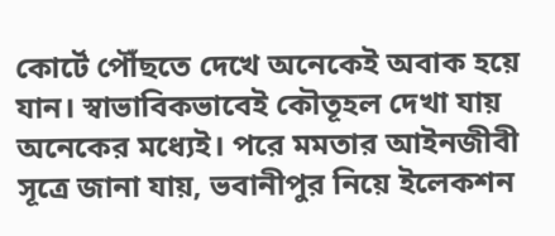কোর্টে পৌঁছতে দেখে অনেকেই অবাক হয়ে যান। স্বাভাবিকভাবেই কৌতূহল দেখা যায় অনেকের মধ্যেই। পরে মমতার আইনজীবী সূত্রে জানা যায়, ভবানীপুর নিয়ে ইলেকশন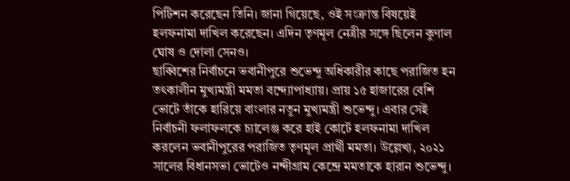পিটিশন করেছেন তিনি। জানা গিয়েছে, ওই সংক্রান্ত বিষয়েই হলফনামা দাখিল করেছেন। এদিন তৃণমূল নেত্রীর সঙ্গে ছিলেন কুণাল ঘোষ ও দোলা সেনও।
ছাব্বিশের নির্বাচনে ভবানীপুরে শুভেন্দু অধিকারীর কাছে পরাজিত হন তৎকালীন মুখ্যমন্ত্রী মমতা বন্দ্যোপাধ্যায়। প্রায় ১৫ হাজারের বেশি ভোটে তাঁকে হারিয়ে বাংলার নতুন মুখ্যমন্ত্রী শুভেন্দু। এবার সেই নির্বাচনী ফলাফলকে চ্যালেঞ্জ করে হাই কোর্টে হলফনামা দাখিল করলেন ভবানীপুরের পরাজিত তৃণমূল প্রার্থী মমতা। উল্লেখ্য, ২০২১ সালের বিধানসভা ভোটেও নন্দীগ্রাম কেন্দ্রে মমতাকে হারান শুভেন্দু।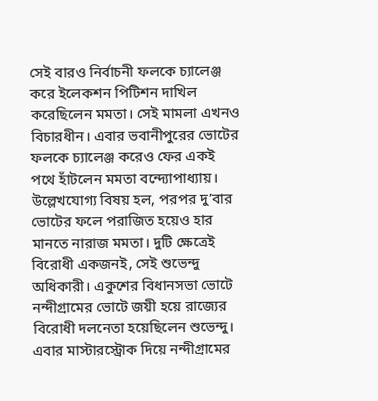সেই বারও নির্বাচনী ফলকে চ্যালেঞ্জ করে ইলেকশন পিটিশন দাখিল করেছিলেন মমতা। সেই মামলা এখনও বিচারধীন। এবার ভবানীপুরের ভোটের ফলকে চ্যালেঞ্জ করেও ফের একই পথে হাঁটলেন মমতা বন্দ্যোপাধ্যায়।
উল্লেখযোগ্য বিষয় হল, পরপর দু’বার ভোটের ফলে পরাজিত হয়েও হার মানতে নারাজ মমতা। দুটি ক্ষেত্রেই বিরোধী একজনই, সেই শুভেন্দু অধিকারী। একুশের বিধানসভা ভোটে নন্দীগ্রামের ভোটে জয়ী হয়ে রাজ্যের বিরোধী দলনেতা হয়েছিলেন শুভেন্দু। এবার মাস্টারস্ট্রোক দিয়ে নন্দীগ্রামের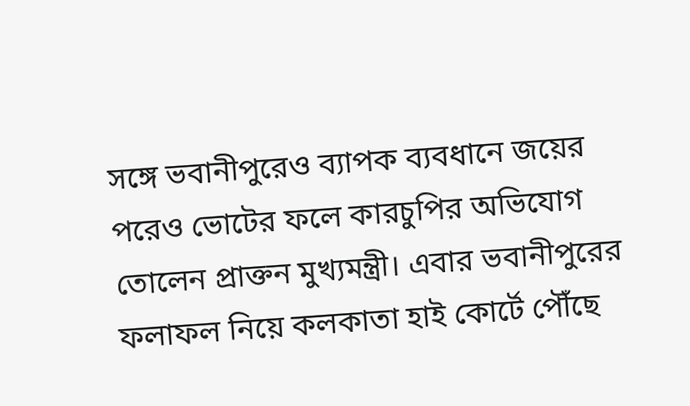সঙ্গে ভবানীপুরেও ব্যাপক ব্যবধানে জয়ের পরেও ভোটের ফলে কারচুপির অভিযোগ তোলেন প্রাক্তন মুখ্যমন্ত্রী। এবার ভবানীপুরের ফলাফল নিয়ে কলকাতা হাই কোর্টে পৌঁছে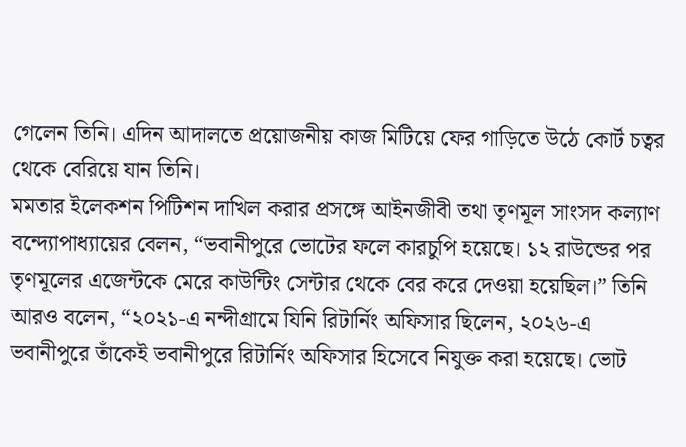গেলেন তিনি। এদিন আদালতে প্রয়োজনীয় কাজ মিটিয়ে ফের গাড়িতে উঠে কোর্ট চত্বর থেকে বেরিয়ে যান তিনি।
মমতার ইলেকশন পিটিশন দাখিল করার প্রসঙ্গে আইনজীবী তথা তৃণমূল সাংসদ কল্যাণ বন্দ্যোপাধ্যায়ের বেলন, “ভবানীপুরে ভোটের ফলে কারচুপি হয়েছে। ১২ রাউন্ডের পর তৃণমূলের এজেন্টকে মেরে কাউন্টিং সেন্টার থেকে বের করে দেওয়া হয়েছিল।” তিনি আরও বলেন, “২০২১-এ নন্দীগ্রামে যিনি রিটার্নিং অফিসার ছিলেন, ২০২৬-এ ভবানীপুরে তাঁকেই ভবানীপুরে রিটার্নিং অফিসার হিসেবে নিযুক্ত করা হয়েছে। ভোট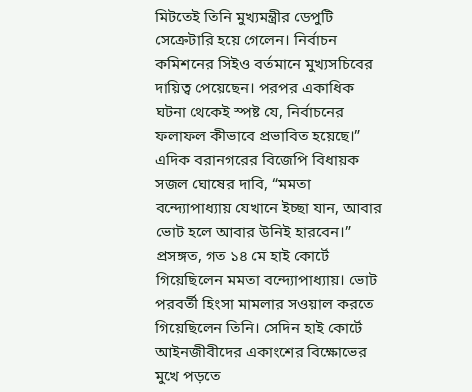মিটতেই তিনি মুখ্যমন্ত্রীর ডেপুটি সেক্রেটারি হয়ে গেলেন। নির্বাচন কমিশনের সিইও বর্তমানে মুখ্যসচিবের দায়িত্ব পেয়েছেন। পরপর একাধিক ঘটনা থেকেই স্পষ্ট যে, নির্বাচনের ফলাফল কীভাবে প্রভাবিত হয়েছে।” এদিক বরানগরের বিজেপি বিধায়ক সজল ঘোষের দাবি, “মমতা বন্দ্যোপাধ্যায় যেখানে ইচ্ছা যান, আবার ভোট হলে আবার উনিই হারবেন।”
প্রসঙ্গত, গত ১৪ মে হাই কোর্টে গিয়েছিলেন মমতা বন্দ্যোপাধ্যায়। ভোট পরবর্তী হিংসা মামলার সওয়াল করতে গিয়েছিলেন তিনি। সেদিন হাই কোর্টে আইনজীবীদের একাংশের বিক্ষোভের মুখে পড়তে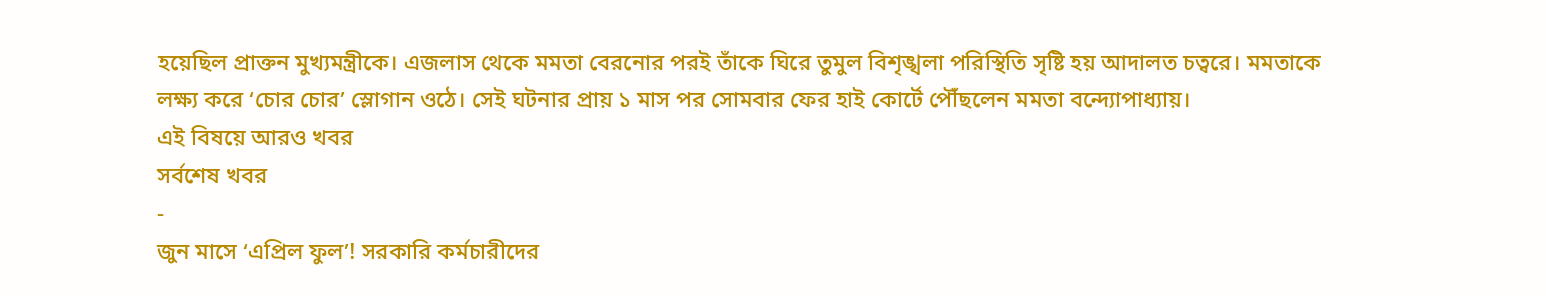হয়েছিল প্রাক্তন মুখ্যমন্ত্রীকে। এজলাস থেকে মমতা বেরনোর পরই তাঁকে ঘিরে তুমুল বিশৃঙ্খলা পরিস্থিতি সৃষ্টি হয় আদালত চত্বরে। মমতাকে লক্ষ্য করে ‘চোর চোর’ স্লোগান ওঠে। সেই ঘটনার প্রায় ১ মাস পর সোমবার ফের হাই কোর্টে পৌঁছলেন মমতা বন্দ্যোপাধ্যায়।
এই বিষয়ে আরও খবর
সর্বশেষ খবর
-
জুন মাসে ‘এপ্রিল ফুল’! সরকারি কর্মচারীদের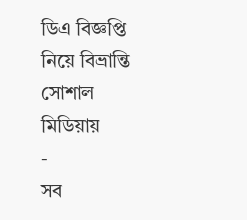ডিএ বিজ্ঞপ্তি নিয়ে বিভ্রান্তি সোশাল মিডিয়ায়
-
সব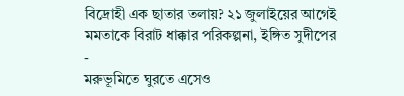বিদ্রোহী এক ছাতার তলায়? ২১ জুলাইয়ের আগেই মমতাকে বিরাট ধাক্কার পরিকল্পনা, ইঙ্গিত সুদীপের
-
মরুভূমিতে ঘুরতে এসেও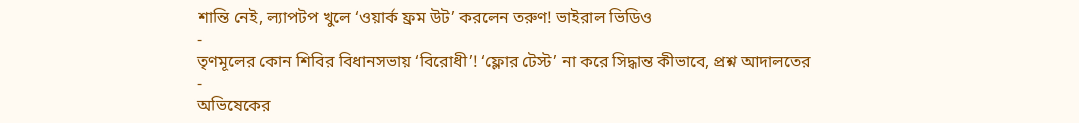শান্তি নেই, ল্যাপটপ খুলে ‘ওয়ার্ক ফ্রম উট’ করলেন তরুণ! ভাইরাল ভিডিও
-
তৃণমূলের কোন শিবির বিধানসভায় ‘বিরোধী’! ‘ফ্লোর টেস্ট’ না করে সিদ্ধান্ত কীভাবে, প্রশ্ন আদালতের
-
অভিষেকের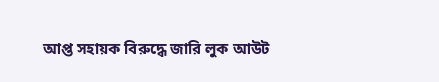আপ্ত সহায়ক বিরুদ্ধে জারি লুক আউট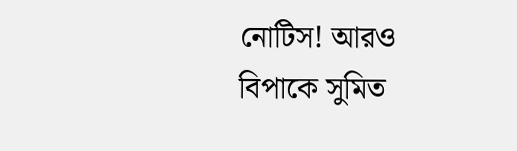নোটিস! আরও বিপাকে সুমিত